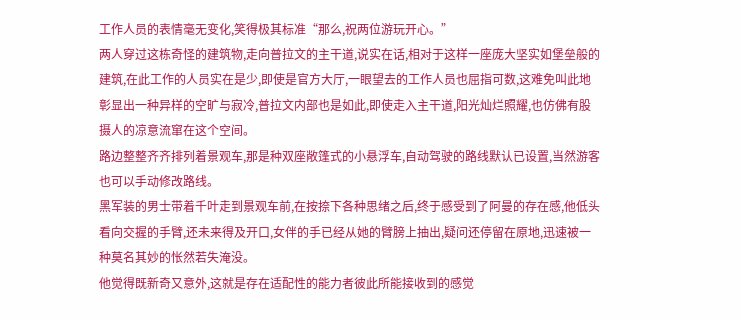工作人员的表情毫无变化,笑得极其标准“那么,祝两位游玩开心。”
两人穿过这栋奇怪的建筑物,走向普拉文的主干道,说实在话,相对于这样一座庞大坚实如堡垒般的建筑,在此工作的人员实在是少,即使是官方大厅,一眼望去的工作人员也屈指可数,这难免叫此地彰显出一种异样的空旷与寂冷,普拉文内部也是如此,即使走入主干道,阳光灿烂照耀,也仿佛有股摄人的凉意流窜在这个空间。
路边整整齐齐排列着景观车,那是种双座敞篷式的小悬浮车,自动驾驶的路线默认已设置,当然游客也可以手动修改路线。
黑军装的男士带着千叶走到景观车前,在按捺下各种思绪之后,终于感受到了阿曼的存在感,他低头看向交握的手臂,还未来得及开口,女伴的手已经从她的臂膀上抽出,疑问还停留在原地,迅速被一种莫名其妙的怅然若失淹没。
他觉得既新奇又意外,这就是存在适配性的能力者彼此所能接收到的感觉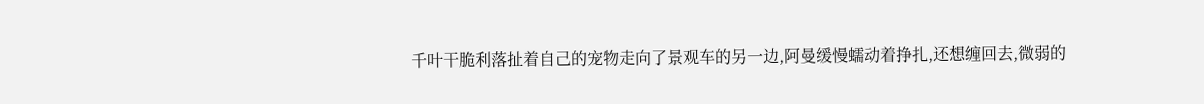千叶干脆利落扯着自己的宠物走向了景观车的另一边,阿曼缓慢蠕动着挣扎,还想缠回去,微弱的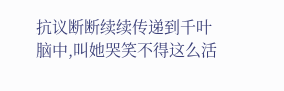抗议断断续续传递到千叶脑中,叫她哭笑不得这么活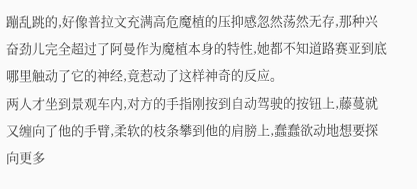蹦乱跳的,好像普拉文充满高危魔植的压抑感忽然荡然无存,那种兴奋劲儿完全超过了阿曼作为魔植本身的特性,她都不知道路赛亚到底哪里触动了它的神经,竟惹动了这样神奇的反应。
两人才坐到景观车内,对方的手指刚按到自动驾驶的按钮上,藤蔓就又缠向了他的手臂,柔软的枝条攀到他的肩膀上,蠢蠢欲动地想要探向更多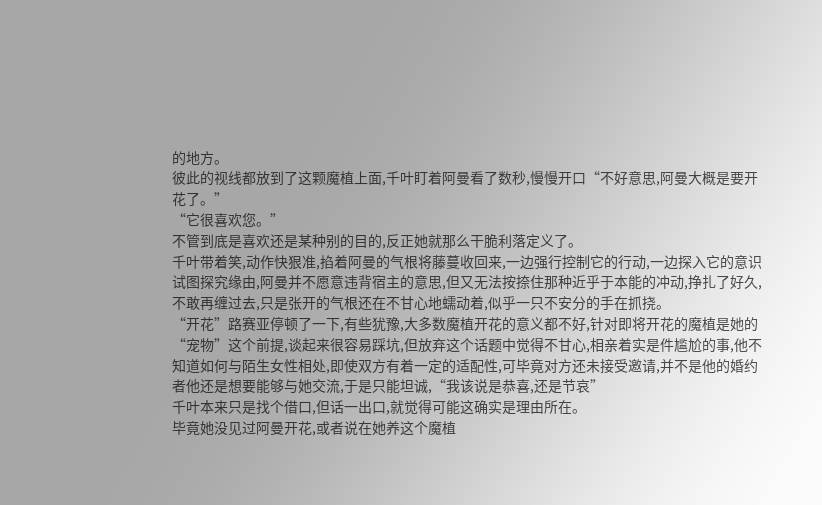的地方。
彼此的视线都放到了这颗魔植上面,千叶盯着阿曼看了数秒,慢慢开口“不好意思,阿曼大概是要开花了。”
“它很喜欢您。”
不管到底是喜欢还是某种别的目的,反正她就那么干脆利落定义了。
千叶带着笑,动作快狠准,掐着阿曼的气根将藤蔓收回来,一边强行控制它的行动,一边探入它的意识试图探究缘由,阿曼并不愿意违背宿主的意思,但又无法按捺住那种近乎于本能的冲动,挣扎了好久,不敢再缠过去,只是张开的气根还在不甘心地蠕动着,似乎一只不安分的手在抓挠。
“开花”路赛亚停顿了一下,有些犹豫,大多数魔植开花的意义都不好,针对即将开花的魔植是她的“宠物”这个前提,谈起来很容易踩坑,但放弃这个话题中觉得不甘心,相亲着实是件尴尬的事,他不知道如何与陌生女性相处,即使双方有着一定的适配性,可毕竟对方还未接受邀请,并不是他的婚约者他还是想要能够与她交流,于是只能坦诚,“我该说是恭喜,还是节哀”
千叶本来只是找个借口,但话一出口,就觉得可能这确实是理由所在。
毕竟她没见过阿曼开花,或者说在她养这个魔植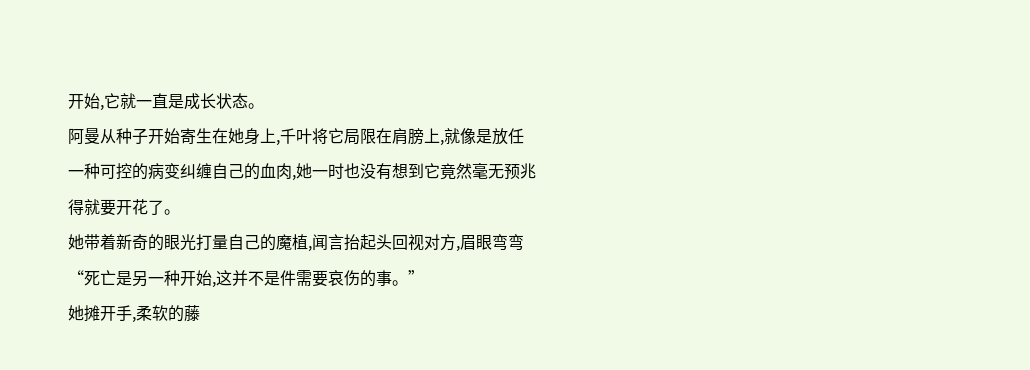开始,它就一直是成长状态。
阿曼从种子开始寄生在她身上,千叶将它局限在肩膀上,就像是放任一种可控的病变纠缠自己的血肉,她一时也没有想到它竟然毫无预兆得就要开花了。
她带着新奇的眼光打量自己的魔植,闻言抬起头回视对方,眉眼弯弯“死亡是另一种开始,这并不是件需要哀伤的事。”
她摊开手,柔软的藤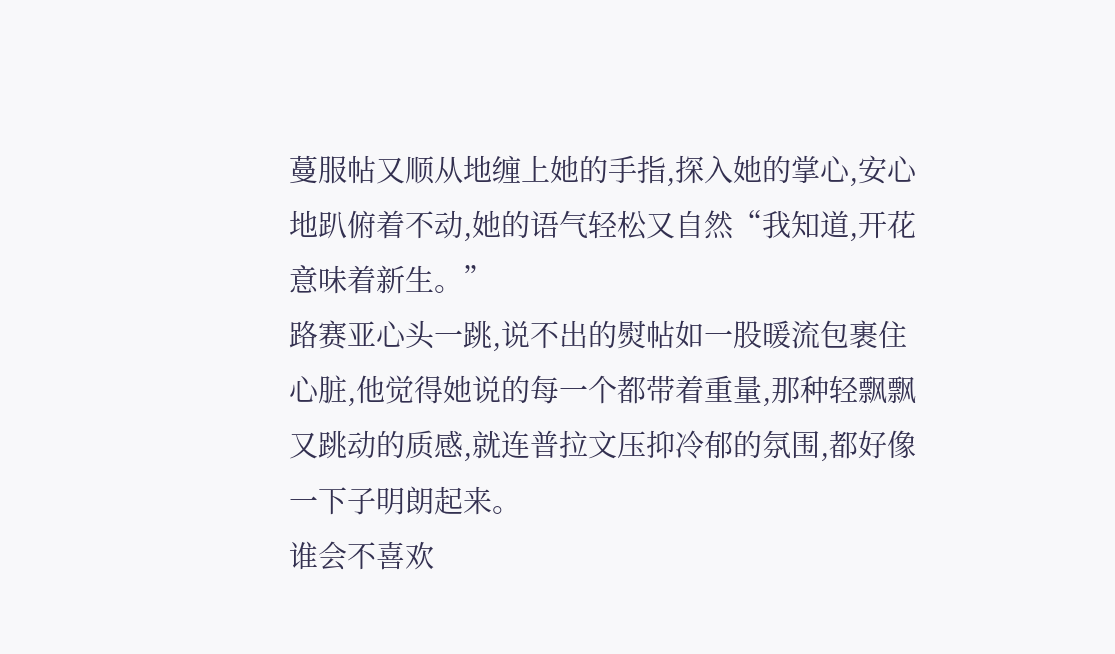蔓服帖又顺从地缠上她的手指,探入她的掌心,安心地趴俯着不动,她的语气轻松又自然“我知道,开花意味着新生。”
路赛亚心头一跳,说不出的熨帖如一股暖流包裹住心脏,他觉得她说的每一个都带着重量,那种轻飘飘又跳动的质感,就连普拉文压抑冷郁的氛围,都好像一下子明朗起来。
谁会不喜欢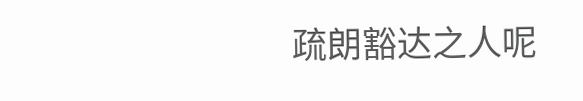疏朗豁达之人呢